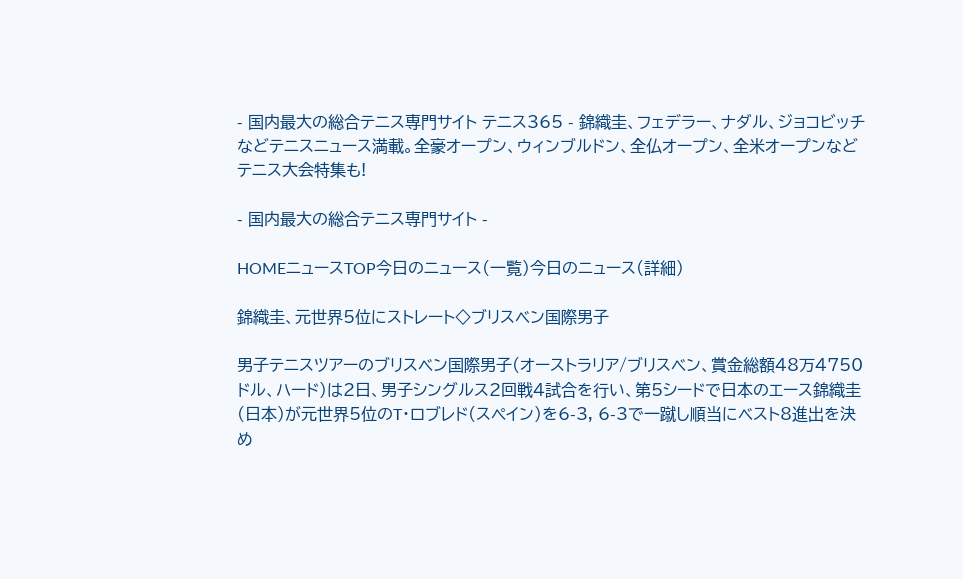- 国内最大の総合テニス専門サイト テニス365 - 錦織圭、フェデラー、ナダル、ジョコビッチなどテニスニュース満載。全豪オープン、ウィンブルドン、全仏オープン、全米オープンなどテニス大会特集も!

- 国内最大の総合テニス専門サイト -

HOMEニュースTOP今日のニュース(一覧)今日のニュース(詳細)

錦織圭、元世界5位にストレート◇ブリスベン国際男子

男子テニスツアーのブリスベン国際男子(オーストラリア/ブリスベン、賞金総額48万4750ドル、ハード)は2日、男子シングルス2回戦4試合を行い、第5シードで日本のエース錦織圭(日本)が元世界5位のT・ロブレド(スペイン)を6-3, 6-3で一蹴し順当にベスト8進出を決め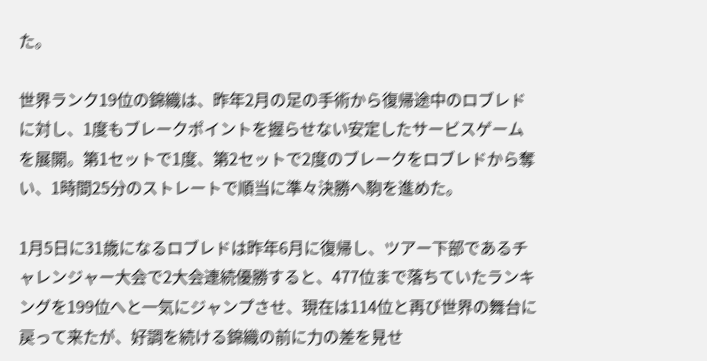た。

世界ランク19位の錦織は、昨年2月の足の手術から復帰途中のロブレドに対し、1度もブレークポイントを握らせない安定したサービスゲームを展開。第1セットで1度、第2セットで2度のブレークをロブレドから奪い、1時間25分のストレートで順当に準々決勝へ駒を進めた。

1月5日に31歳になるロブレドは昨年6月に復帰し、ツアー下部であるチャレンジャー大会で2大会連続優勝すると、477位まで落ちていたランキングを199位へと一気にジャンプさせ、現在は114位と再び世界の舞台に戻って来たが、好調を続ける錦織の前に力の差を見せ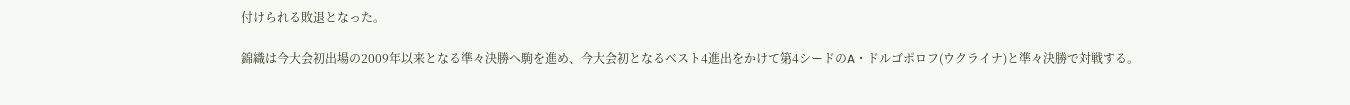付けられる敗退となった。

錦織は今大会初出場の2009年以来となる準々決勝へ駒を進め、今大会初となるベスト4進出をかけて第4シードのA・ドルゴポロフ(ウクライナ)と準々決勝で対戦する。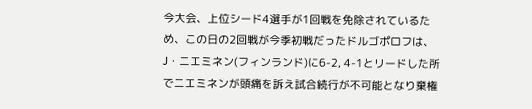今大会、上位シード4選手が1回戦を免除されているため、この日の2回戦が今季初戦だったドルゴポロフは、J・ニエミネン(フィンランド)に6-2, 4-1とリードした所でニエミネンが頭痛を訴え試合続行が不可能となり棄権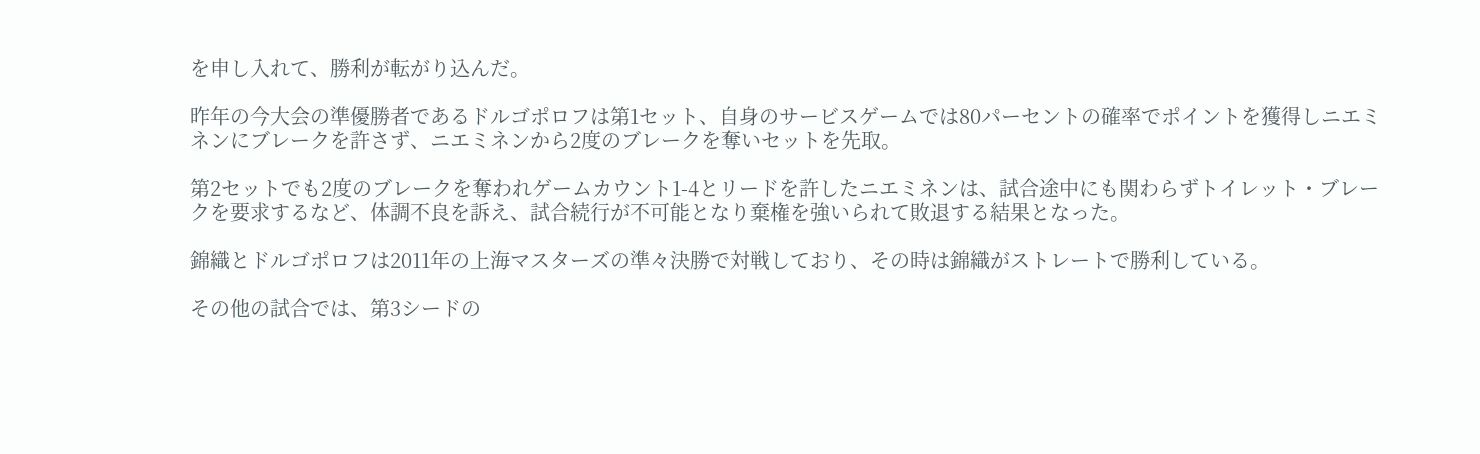を申し入れて、勝利が転がり込んだ。

昨年の今大会の準優勝者であるドルゴポロフは第1セット、自身のサービスゲームでは80パーセントの確率でポイントを獲得しニエミネンにブレークを許さず、ニエミネンから2度のブレークを奪いセットを先取。

第2セットでも2度のブレークを奪われゲームカウント1-4とリードを許したニエミネンは、試合途中にも関わらずトイレット・ブレークを要求するなど、体調不良を訴え、試合続行が不可能となり棄権を強いられて敗退する結果となった。

錦織とドルゴポロフは2011年の上海マスターズの準々決勝で対戦しており、その時は錦織がストレートで勝利している。

その他の試合では、第3シードの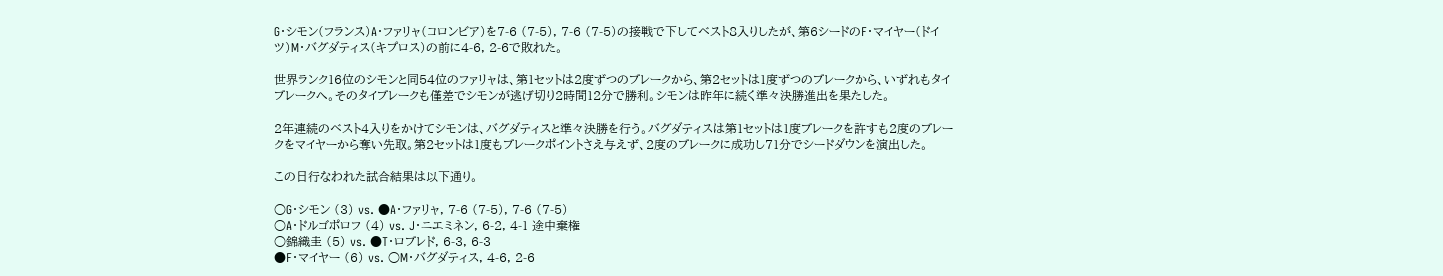G・シモン(フランス)A・ファリャ(コロンビア)を7-6 (7-5), 7-6 (7-5)の接戦で下してベスト8入りしたが、第6シードのF・マイヤー(ドイツ)M・バグダティス(キプロス)の前に4-6, 2-6で敗れた。

世界ランク16位のシモンと同54位のファリャは、第1セットは2度ずつのブレークから、第2セットは1度ずつのブレークから、いずれもタイブレークへ。そのタイブレークも僅差でシモンが逃げ切り2時間12分で勝利。シモンは昨年に続く準々決勝進出を果たした。

2年連続のベスト4入りをかけてシモンは、バグダティスと準々決勝を行う。バグダティスは第1セットは1度ブレークを許すも2度のブレークをマイヤーから奪い先取。第2セットは1度もブレークポイントさえ与えず、2度のブレークに成功し71分でシードダウンを演出した。

この日行なわれた試合結果は以下通り。

○G・シモン (3) vs. ●A・ファリャ, 7-6 (7-5), 7-6 (7-5)
○A・ドルゴポロフ (4) vs. J・ニエミネン, 6-2, 4-1 途中棄権
○錦織圭 (5) vs. ●T・ロブレド, 6-3, 6-3
●F・マイヤー (6) vs. ○M・バグダティス, 4-6, 2-6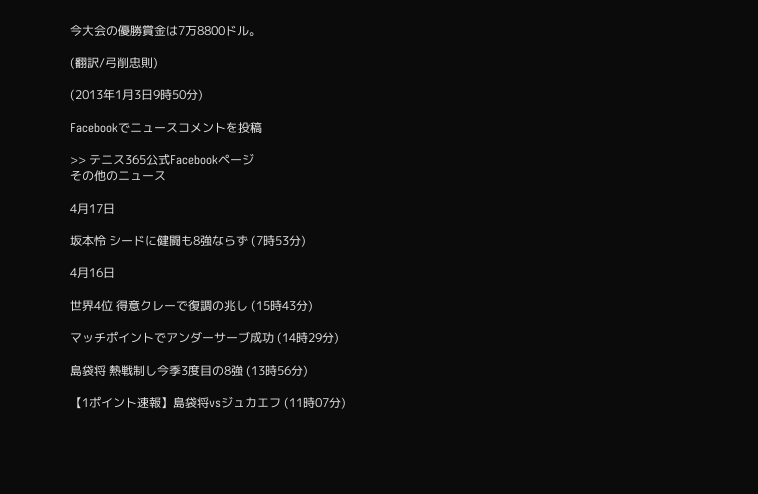今大会の優勝賞金は7万8800ドル。

(翻訳/弓削忠則)

(2013年1月3日9時50分)

Facebookでニュースコメントを投稿

>> テニス365公式Facebookページ
その他のニュース

4月17日

坂本怜 シードに健闘も8強ならず (7時53分)

4月16日

世界4位 得意クレーで復調の兆し (15時43分)

マッチポイントでアンダーサーブ成功 (14時29分)

島袋将 熱戦制し今季3度目の8強 (13時56分)

【1ポイント速報】島袋将vsジュカエフ (11時07分)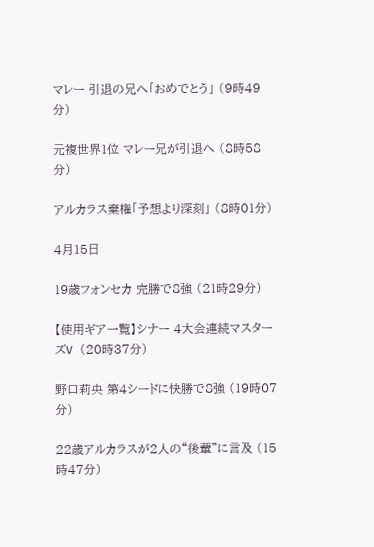マレー 引退の兄へ「おめでとう」 (9時49分)

元複世界1位 マレー兄が引退へ (8時58分)

アルカラス棄権「予想より深刻」 (8時01分)

4月15日

19歳フォンセカ 完勝で8強 (21時29分)

【使用ギア一覧】シナー 4大会連続マスターズV (20時37分)

野口莉央 第4シードに快勝で8強 (19時07分)

22歳アルカラスが2人の“後輩”に言及 (15時47分)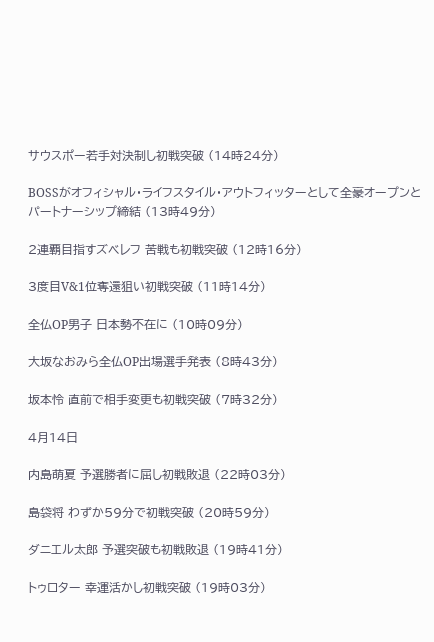サウスポー若手対決制し初戦突破 (14時24分)

BOSSがオフィシャル・ライフスタイル・アウトフィッターとして全豪オープンとパートナーシップ締結 (13時49分)

2連覇目指すズベレフ 苦戦も初戦突破 (12時16分)

3度目V&1位奪還狙い初戦突破 (11時14分)

全仏OP男子 日本勢不在に (10時09分)

大坂なおみら全仏OP出場選手発表 (8時43分)

坂本怜 直前で相手変更も初戦突破 (7時32分)

4月14日

内島萌夏 予選勝者に屈し初戦敗退 (22時03分)

島袋将 わずか59分で初戦突破 (20時59分)

ダニエル太郎 予選突破も初戦敗退 (19時41分)

トゥロター 幸運活かし初戦突破 (19時03分)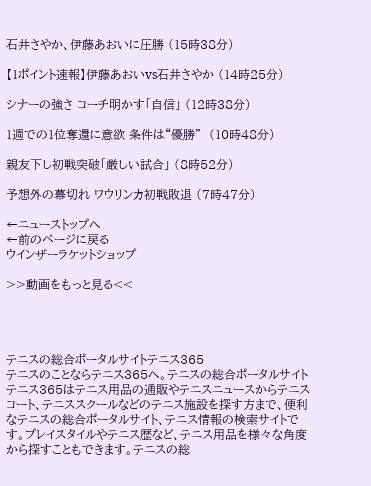石井さやか、伊藤あおいに圧勝 (15時38分)

【1ポイント速報】伊藤あおいvs石井さやか (14時25分)

シナーの強さ コーチ明かす「自信」 (12時38分)

1週での1位奪還に意欲 条件は“優勝”  (10時48分)

親友下し初戦突破「厳しい試合」 (8時52分)

予想外の幕切れ ワウリンカ初戦敗退 (7時47分)

←ニューストップへ
←前のページに戻る
ウインザーラケットショップ

>>動画をもっと見る<<




テニスの総合ポータルサイトテニス365
テニスのことならテニス365へ。テニスの総合ポータルサイトテニス365はテニス用品の通販やテニスニュースからテニスコート、テニススクールなどのテニス施設を探す方まで、便利なテニスの総合ポータルサイト、テニス情報の検索サイトです。プレイスタイルやテニス歴など、テニス用品を様々な角度から探すこともできます。テニスの総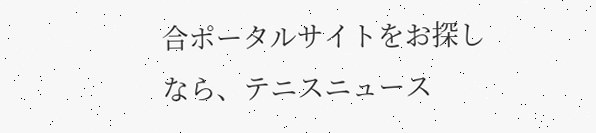合ポータルサイトをお探しなら、テニスニュース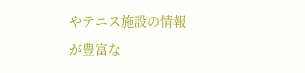やテニス施設の情報が豊富な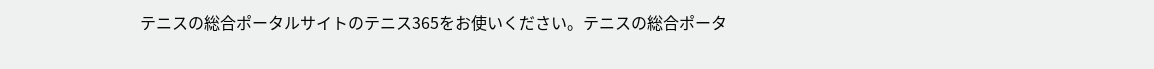テニスの総合ポータルサイトのテニス365をお使いください。テニスの総合ポータ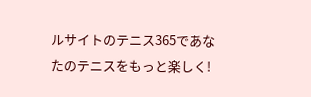ルサイトのテニス365であなたのテニスをもっと楽しく!